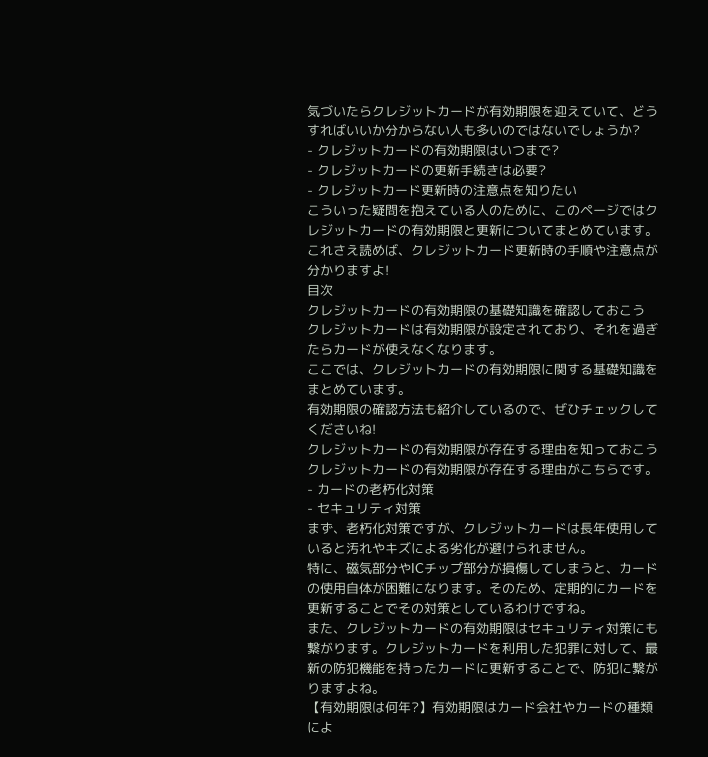気づいたらクレジットカードが有効期限を迎えていて、どうすればいいか分からない人も多いのではないでしょうか?
- クレジットカードの有効期限はいつまで?
- クレジットカードの更新手続きは必要?
- クレジットカード更新時の注意点を知りたい
こういった疑問を抱えている人のために、このページではクレジットカードの有効期限と更新についてまとめています。
これさえ読めば、クレジットカード更新時の手順や注意点が分かりますよ!
目次
クレジットカードの有効期限の基礎知識を確認しておこう
クレジットカードは有効期限が設定されており、それを過ぎたらカードが使えなくなります。
ここでは、クレジットカードの有効期限に関する基礎知識をまとめています。
有効期限の確認方法も紹介しているので、ぜひチェックしてくださいね!
クレジットカードの有効期限が存在する理由を知っておこう
クレジットカードの有効期限が存在する理由がこちらです。
- カードの老朽化対策
- セキュリティ対策
まず、老朽化対策ですが、クレジットカードは長年使用していると汚れやキズによる劣化が避けられません。
特に、磁気部分やICチップ部分が損傷してしまうと、カードの使用自体が困難になります。そのため、定期的にカードを更新することでその対策としているわけですね。
また、クレジットカードの有効期限はセキュリティ対策にも繋がります。クレジットカードを利用した犯罪に対して、最新の防犯機能を持ったカードに更新することで、防犯に繋がりますよね。
【有効期限は何年?】有効期限はカード会社やカードの種類によ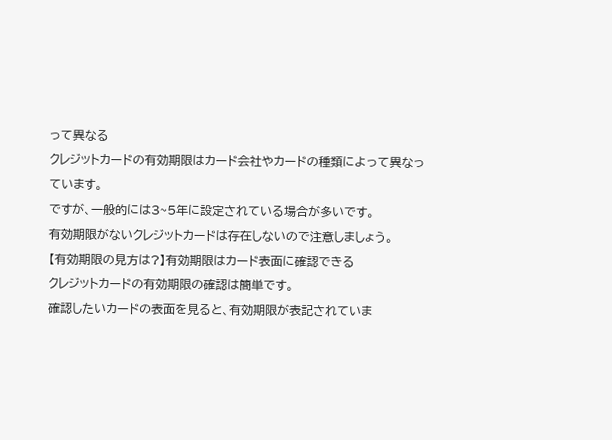って異なる
クレジットカードの有効期限はカード会社やカードの種類によって異なっています。
ですが、一般的には3~5年に設定されている場合が多いです。
有効期限がないクレジットカードは存在しないので注意しましょう。
【有効期限の見方は?】有効期限はカード表面に確認できる
クレジットカードの有効期限の確認は簡単です。
確認したいカードの表面を見ると、有効期限が表記されていま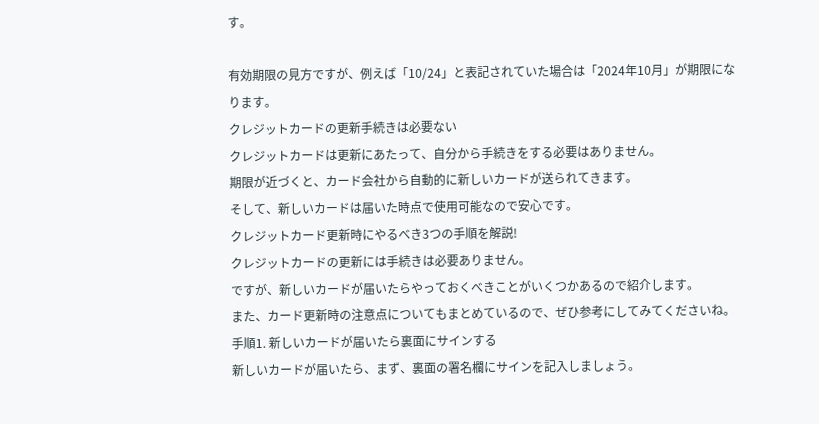す。

有効期限の見方ですが、例えば「10/24」と表記されていた場合は「2024年10月」が期限になります。
クレジットカードの更新手続きは必要ない
クレジットカードは更新にあたって、自分から手続きをする必要はありません。
期限が近づくと、カード会社から自動的に新しいカードが送られてきます。
そして、新しいカードは届いた時点で使用可能なので安心です。
クレジットカード更新時にやるべき3つの手順を解説!
クレジットカードの更新には手続きは必要ありません。
ですが、新しいカードが届いたらやっておくべきことがいくつかあるので紹介します。
また、カード更新時の注意点についてもまとめているので、ぜひ参考にしてみてくださいね。
手順1. 新しいカードが届いたら裏面にサインする
新しいカードが届いたら、まず、裏面の署名欄にサインを記入しましょう。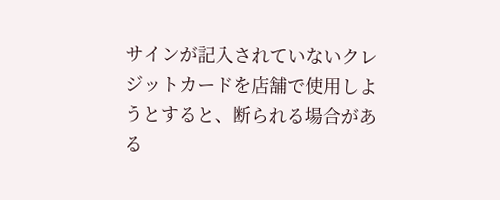サインが記入されていないクレジットカードを店舗で使用しようとすると、断られる場合がある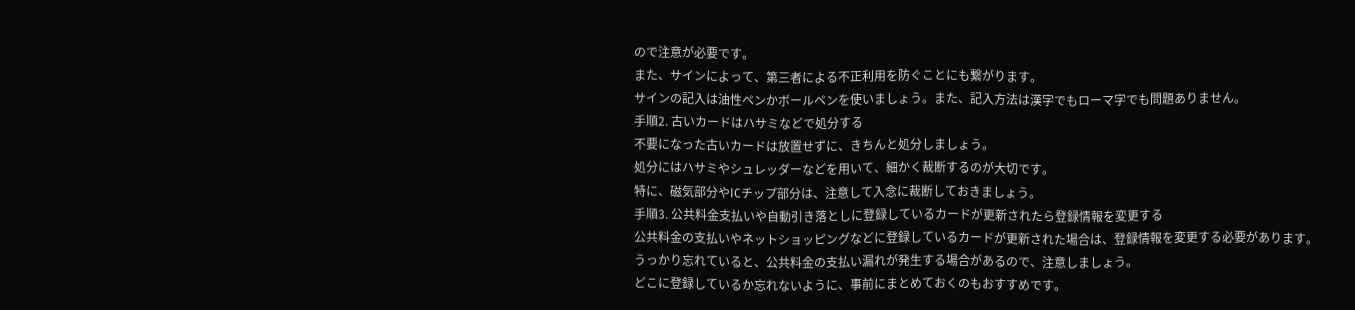ので注意が必要です。
また、サインによって、第三者による不正利用を防ぐことにも繋がります。
サインの記入は油性ペンかボールペンを使いましょう。また、記入方法は漢字でもローマ字でも問題ありません。
手順2. 古いカードはハサミなどで処分する
不要になった古いカードは放置せずに、きちんと処分しましょう。
処分にはハサミやシュレッダーなどを用いて、細かく裁断するのが大切です。
特に、磁気部分やICチップ部分は、注意して入念に裁断しておきましょう。
手順3. 公共料金支払いや自動引き落としに登録しているカードが更新されたら登録情報を変更する
公共料金の支払いやネットショッピングなどに登録しているカードが更新された場合は、登録情報を変更する必要があります。
うっかり忘れていると、公共料金の支払い漏れが発生する場合があるので、注意しましょう。
どこに登録しているか忘れないように、事前にまとめておくのもおすすめです。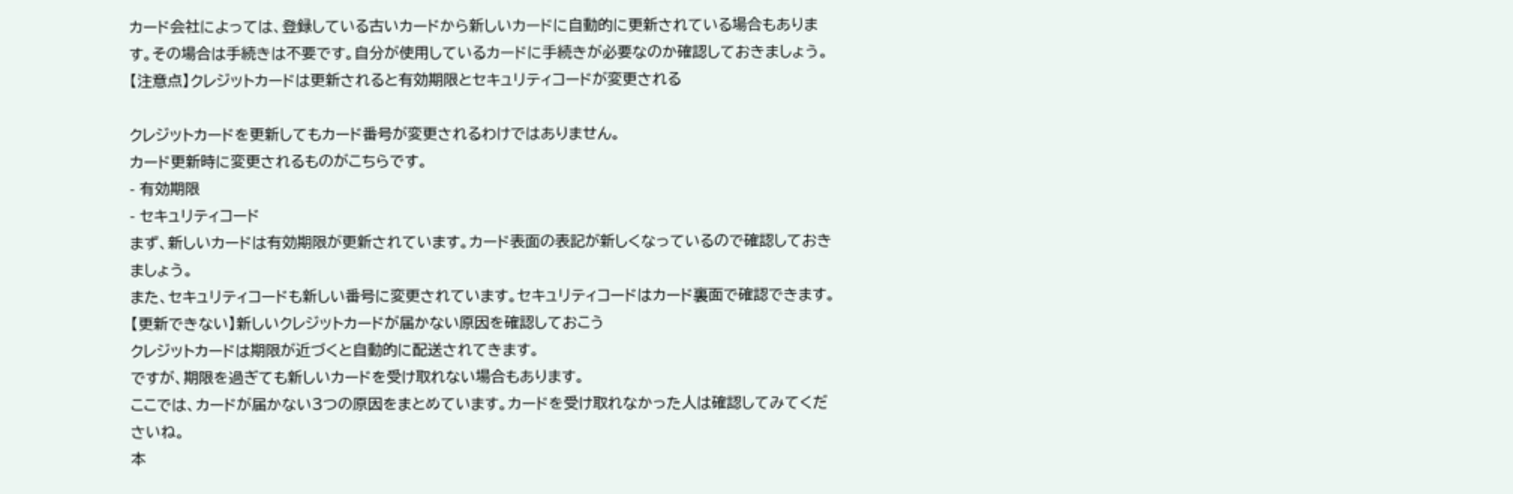カード会社によっては、登録している古いカードから新しいカードに自動的に更新されている場合もあります。その場合は手続きは不要です。自分が使用しているカードに手続きが必要なのか確認しておきましょう。
【注意点】クレジットカードは更新されると有効期限とセキュリティコードが変更される

クレジットカードを更新してもカード番号が変更されるわけではありません。
カード更新時に変更されるものがこちらです。
- 有効期限
- セキュリティコード
まず、新しいカードは有効期限が更新されています。カード表面の表記が新しくなっているので確認しておきましょう。
また、セキュリティコードも新しい番号に変更されています。セキュリティコードはカード裏面で確認できます。
【更新できない】新しいクレジットカードが届かない原因を確認しておこう
クレジットカードは期限が近づくと自動的に配送されてきます。
ですが、期限を過ぎても新しいカードを受け取れない場合もあります。
ここでは、カードが届かない3つの原因をまとめています。カードを受け取れなかった人は確認してみてくださいね。
本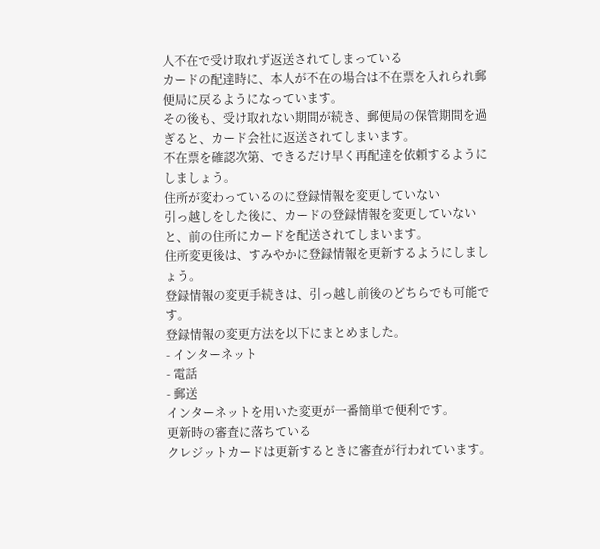人不在で受け取れず返送されてしまっている
カードの配達時に、本人が不在の場合は不在票を入れられ郵便局に戻るようになっています。
その後も、受け取れない期間が続き、郵便局の保管期間を過ぎると、カード会社に返送されてしまいます。
不在票を確認次第、できるだけ早く再配達を依頼するようにしましょう。
住所が変わっているのに登録情報を変更していない
引っ越しをした後に、カードの登録情報を変更していないと、前の住所にカードを配送されてしまいます。
住所変更後は、すみやかに登録情報を更新するようにしましょう。
登録情報の変更手続きは、引っ越し前後のどちらでも可能です。
登録情報の変更方法を以下にまとめました。
- インターネット
- 電話
- 郵送
インターネットを用いた変更が一番簡単で便利です。
更新時の審査に落ちている
クレジットカードは更新するときに審査が行われています。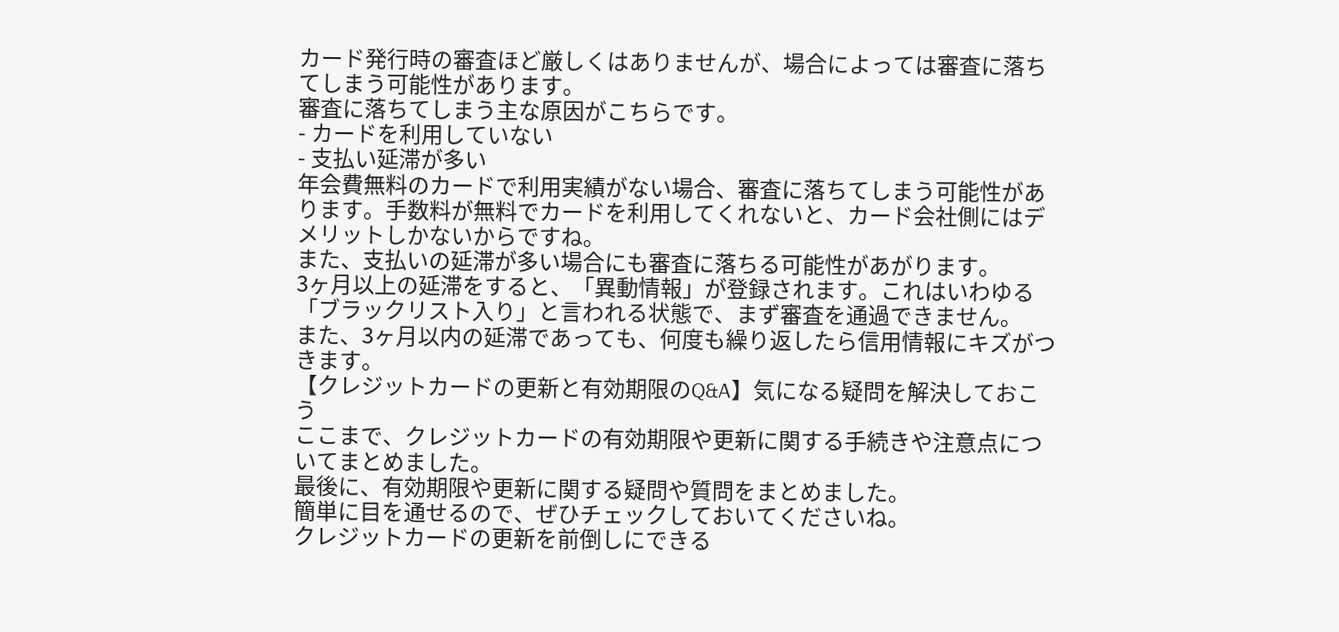カード発行時の審査ほど厳しくはありませんが、場合によっては審査に落ちてしまう可能性があります。
審査に落ちてしまう主な原因がこちらです。
- カードを利用していない
- 支払い延滞が多い
年会費無料のカードで利用実績がない場合、審査に落ちてしまう可能性があります。手数料が無料でカードを利用してくれないと、カード会社側にはデメリットしかないからですね。
また、支払いの延滞が多い場合にも審査に落ちる可能性があがります。
3ヶ月以上の延滞をすると、「異動情報」が登録されます。これはいわゆる「ブラックリスト入り」と言われる状態で、まず審査を通過できません。
また、3ヶ月以内の延滞であっても、何度も繰り返したら信用情報にキズがつきます。
【クレジットカードの更新と有効期限のQ&A】気になる疑問を解決しておこう
ここまで、クレジットカードの有効期限や更新に関する手続きや注意点についてまとめました。
最後に、有効期限や更新に関する疑問や質問をまとめました。
簡単に目を通せるので、ぜひチェックしておいてくださいね。
クレジットカードの更新を前倒しにできる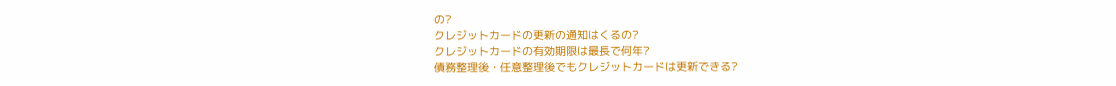の?
クレジットカードの更新の通知はくるの?
クレジットカードの有効期限は最長で何年?
債務整理後・任意整理後でもクレジットカードは更新できる?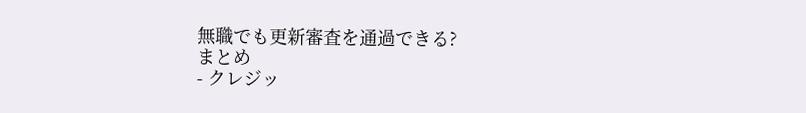無職でも更新審査を通過できる?
まとめ
- クレジッ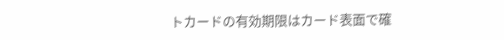トカードの有効期限はカード表面で確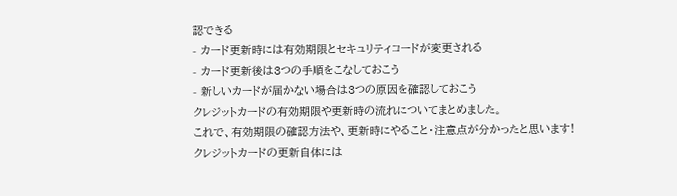認できる
- カード更新時には有効期限とセキュリティコードが変更される
- カード更新後は3つの手順をこなしておこう
- 新しいカードが届かない場合は3つの原因を確認しておこう
クレジットカードの有効期限や更新時の流れについてまとめました。
これで、有効期限の確認方法や、更新時にやること・注意点が分かったと思います!
クレジットカードの更新自体には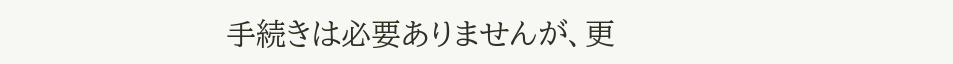手続きは必要ありませんが、更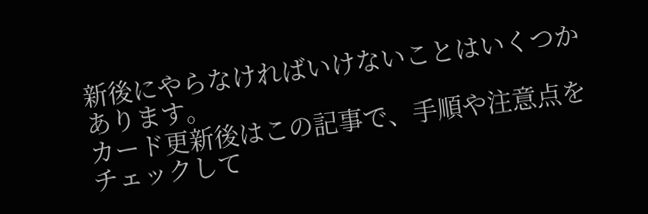新後にやらなければいけないことはいくつかあります。
カード更新後はこの記事で、手順や注意点をチェックして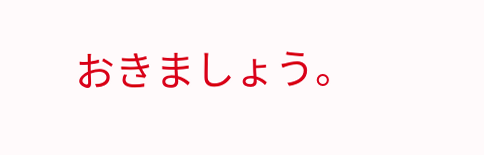おきましょう。